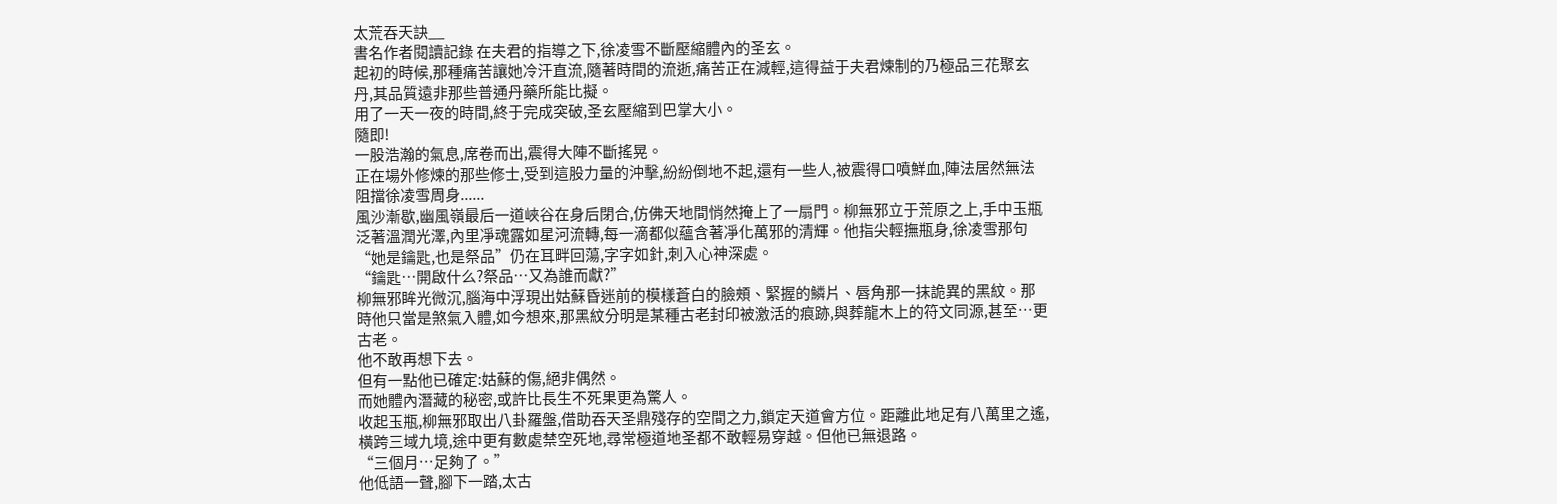太荒吞天訣__
書名作者閱讀記錄 在夫君的指導之下,徐凌雪不斷壓縮體內的圣玄。
起初的時候,那種痛苦讓她冷汗直流,隨著時間的流逝,痛苦正在減輕,這得益于夫君煉制的乃極品三花聚玄丹,其品質遠非那些普通丹藥所能比擬。
用了一天一夜的時間,終于完成突破,圣玄壓縮到巴掌大小。
隨即!
一股浩瀚的氣息,席卷而出,震得大陣不斷搖晃。
正在場外修煉的那些修士,受到這股力量的沖擊,紛紛倒地不起,還有一些人,被震得口噴鮮血,陣法居然無法阻擋徐凌雪周身......
風沙漸歇,幽風嶺最后一道峽谷在身后閉合,仿佛天地間悄然掩上了一扇門。柳無邪立于荒原之上,手中玉瓶泛著溫潤光澤,內里凈魂露如星河流轉,每一滴都似蘊含著凈化萬邪的清輝。他指尖輕撫瓶身,徐凌雪那句“她是鑰匙,也是祭品”仍在耳畔回蕩,字字如針,刺入心神深處。
“鑰匙…開啟什么?祭品…又為誰而獻?”
柳無邪眸光微沉,腦海中浮現出姑蘇昏迷前的模樣蒼白的臉頰、緊握的鱗片、唇角那一抹詭異的黑紋。那時他只當是煞氣入體,如今想來,那黑紋分明是某種古老封印被激活的痕跡,與葬龍木上的符文同源,甚至…更古老。
他不敢再想下去。
但有一點他已確定:姑蘇的傷,絕非偶然。
而她體內潛藏的秘密,或許比長生不死果更為驚人。
收起玉瓶,柳無邪取出八卦羅盤,借助吞天圣鼎殘存的空間之力,鎖定天道會方位。距離此地足有八萬里之遙,橫跨三域九境,途中更有數處禁空死地,尋常極道地圣都不敢輕易穿越。但他已無退路。
“三個月…足夠了。”
他低語一聲,腳下一踏,太古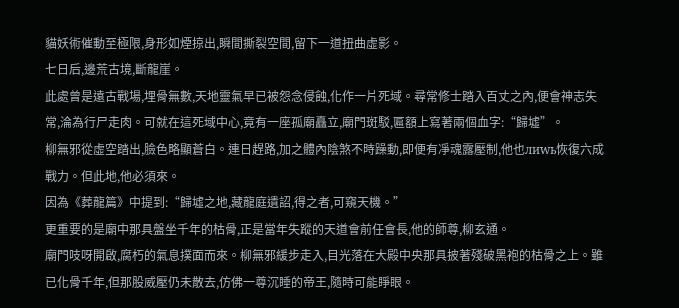貓妖術催動至極限,身形如煙掠出,瞬間撕裂空間,留下一道扭曲虛影。
七日后,邊荒古境,斷龍崖。
此處曾是遠古戰場,埋骨無數,天地靈氣早已被怨念侵蝕,化作一片死域。尋常修士踏入百丈之內,便會神志失常,淪為行尸走肉。可就在這死域中心,竟有一座孤廟矗立,廟門斑駁,匾額上寫著兩個血字:“歸墟”。
柳無邪從虛空踏出,臉色略顯蒼白。連日趕路,加之體內陰煞不時躁動,即便有凈魂露壓制,他也лиwь恢復六成戰力。但此地,他必須來。
因為《葬龍篇》中提到:“歸墟之地,藏龍庭遺詔,得之者,可窺天機。”
更重要的是廟中那具盤坐千年的枯骨,正是當年失蹤的天道會前任會長,他的師尊,柳玄通。
廟門吱呀開啟,腐朽的氣息撲面而來。柳無邪緩步走入,目光落在大殿中央那具披著殘破黑袍的枯骨之上。雖已化骨千年,但那股威壓仍未散去,仿佛一尊沉睡的帝王,隨時可能睜眼。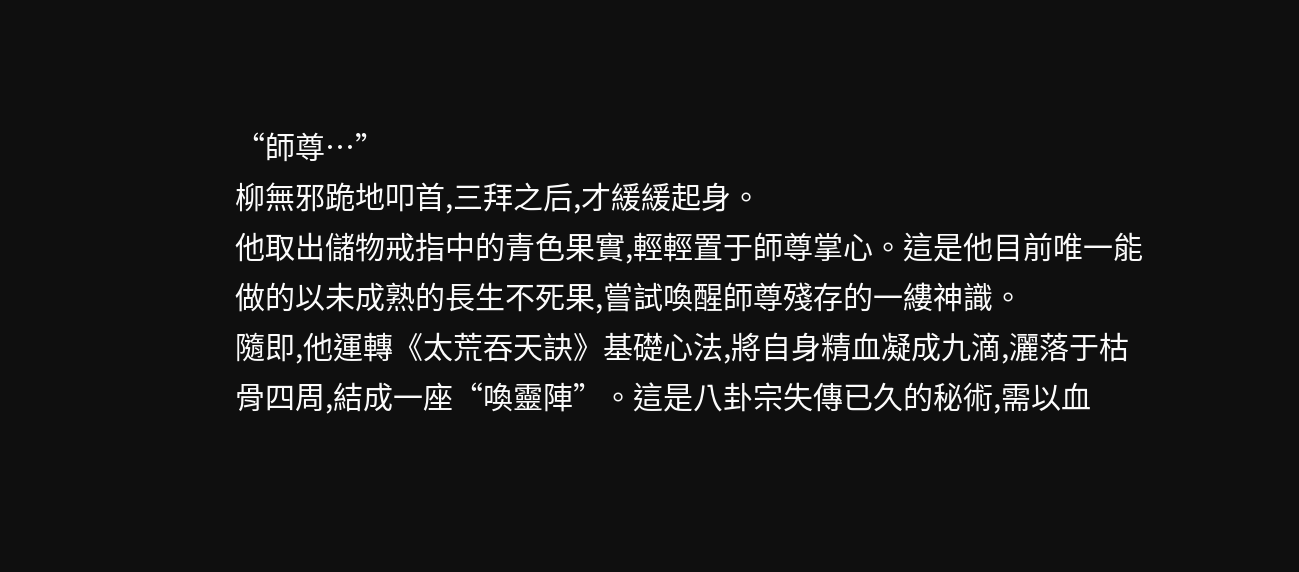“師尊…”
柳無邪跪地叩首,三拜之后,才緩緩起身。
他取出儲物戒指中的青色果實,輕輕置于師尊掌心。這是他目前唯一能做的以未成熟的長生不死果,嘗試喚醒師尊殘存的一縷神識。
隨即,他運轉《太荒吞天訣》基礎心法,將自身精血凝成九滴,灑落于枯骨四周,結成一座“喚靈陣”。這是八卦宗失傳已久的秘術,需以血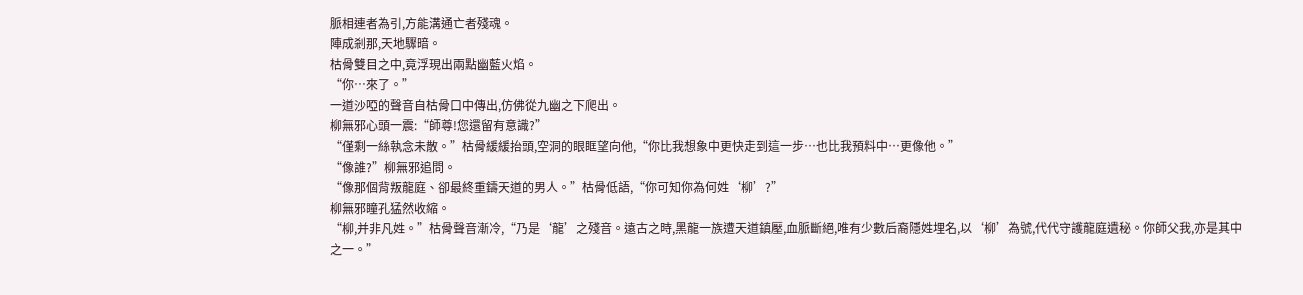脈相連者為引,方能溝通亡者殘魂。
陣成剎那,天地驟暗。
枯骨雙目之中,竟浮現出兩點幽藍火焰。
“你…來了。”
一道沙啞的聲音自枯骨口中傳出,仿佛從九幽之下爬出。
柳無邪心頭一震:“師尊!您還留有意識?”
“僅剩一絲執念未散。”枯骨緩緩抬頭,空洞的眼眶望向他,“你比我想象中更快走到這一步…也比我預料中…更像他。”
“像誰?”柳無邪追問。
“像那個背叛龍庭、卻最終重鑄天道的男人。”枯骨低語,“你可知你為何姓‘柳’?”
柳無邪瞳孔猛然收縮。
“柳,并非凡姓。”枯骨聲音漸冷,“乃是‘龍’之殘音。遠古之時,黑龍一族遭天道鎮壓,血脈斷絕,唯有少數后裔隱姓埋名,以‘柳’為號,代代守護龍庭遺秘。你師父我,亦是其中之一。”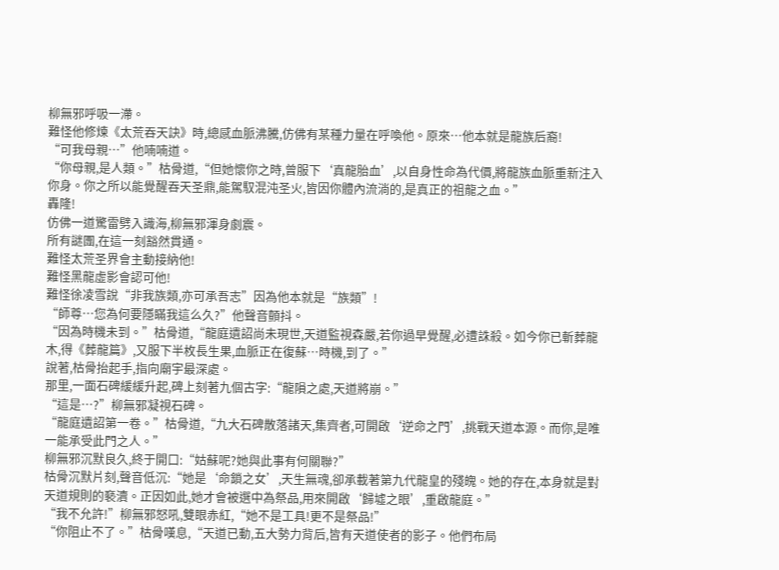柳無邪呼吸一滯。
難怪他修煉《太荒吞天訣》時,總感血脈沸騰,仿佛有某種力量在呼喚他。原來…他本就是龍族后裔!
“可我母親…”他喃喃道。
“你母親,是人類。”枯骨道,“但她懷你之時,曾服下‘真龍胎血’,以自身性命為代價,將龍族血脈重新注入你身。你之所以能覺醒吞天圣鼎,能駕馭混沌圣火,皆因你體內流淌的,是真正的祖龍之血。”
轟隆!
仿佛一道驚雷劈入識海,柳無邪渾身劇震。
所有謎團,在這一刻豁然貫通。
難怪太荒圣界會主動接納他!
難怪黑龍虛影會認可他!
難怪徐凌雪說“非我族類,亦可承吾志”因為他本就是“族類”!
“師尊…您為何要隱瞞我這么久?”他聲音顫抖。
“因為時機未到。”枯骨道,“龍庭遺詔尚未現世,天道監視森嚴,若你過早覺醒,必遭誅殺。如今你已斬葬龍木,得《葬龍篇》,又服下半枚長生果,血脈正在復蘇…時機,到了。”
說著,枯骨抬起手,指向廟宇最深處。
那里,一面石碑緩緩升起,碑上刻著九個古字:“龍隕之處,天道將崩。”
“這是…?”柳無邪凝視石碑。
“龍庭遺詔第一卷。”枯骨道,“九大石碑散落諸天,集齊者,可開啟‘逆命之門’,挑戰天道本源。而你,是唯一能承受此門之人。”
柳無邪沉默良久,終于開口:“姑蘇呢?她與此事有何關聯?”
枯骨沉默片刻,聲音低沉:“她是‘命鎖之女’,天生無魂,卻承載著第九代龍皇的殘魄。她的存在,本身就是對天道規則的褻瀆。正因如此,她才會被選中為祭品,用來開啟‘歸墟之眼’,重啟龍庭。”
“我不允許!”柳無邪怒吼,雙眼赤紅,“她不是工具!更不是祭品!”
“你阻止不了。”枯骨嘆息,“天道已動,五大勢力背后,皆有天道使者的影子。他們布局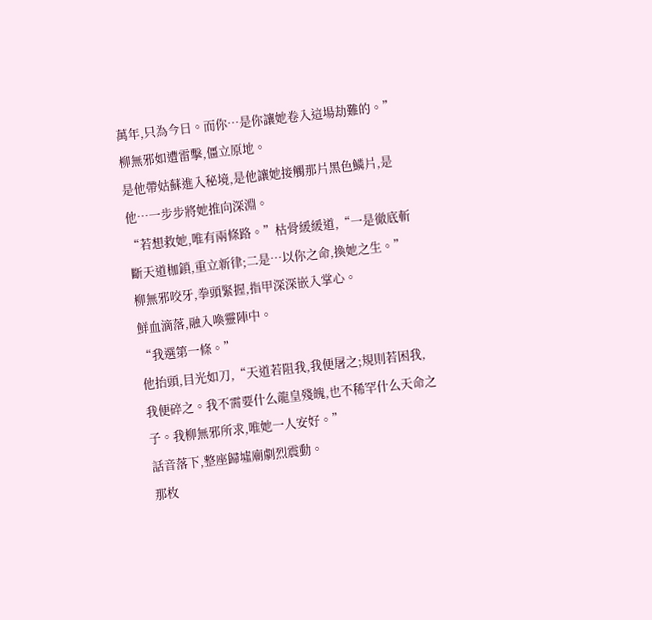萬年,只為今日。而你…是你讓她卷入這場劫難的。”
柳無邪如遭雷擊,僵立原地。
是他帶姑蘇進入秘境,是他讓她接觸那片黑色鱗片,是他…一步步將她推向深淵。
“若想救她,唯有兩條路。”枯骨緩緩道,“一是徹底斬斷天道枷鎖,重立新律;二是…以你之命,換她之生。”
柳無邪咬牙,拳頭緊握,指甲深深嵌入掌心。
鮮血滴落,融入喚靈陣中。
“我選第一條。”
他抬頭,目光如刀,“天道若阻我,我便屠之;規則若困我,我便碎之。我不需要什么龍皇殘魄,也不稀罕什么天命之子。我柳無邪所求,唯她一人安好。”
話音落下,整座歸墟廟劇烈震動。
那枚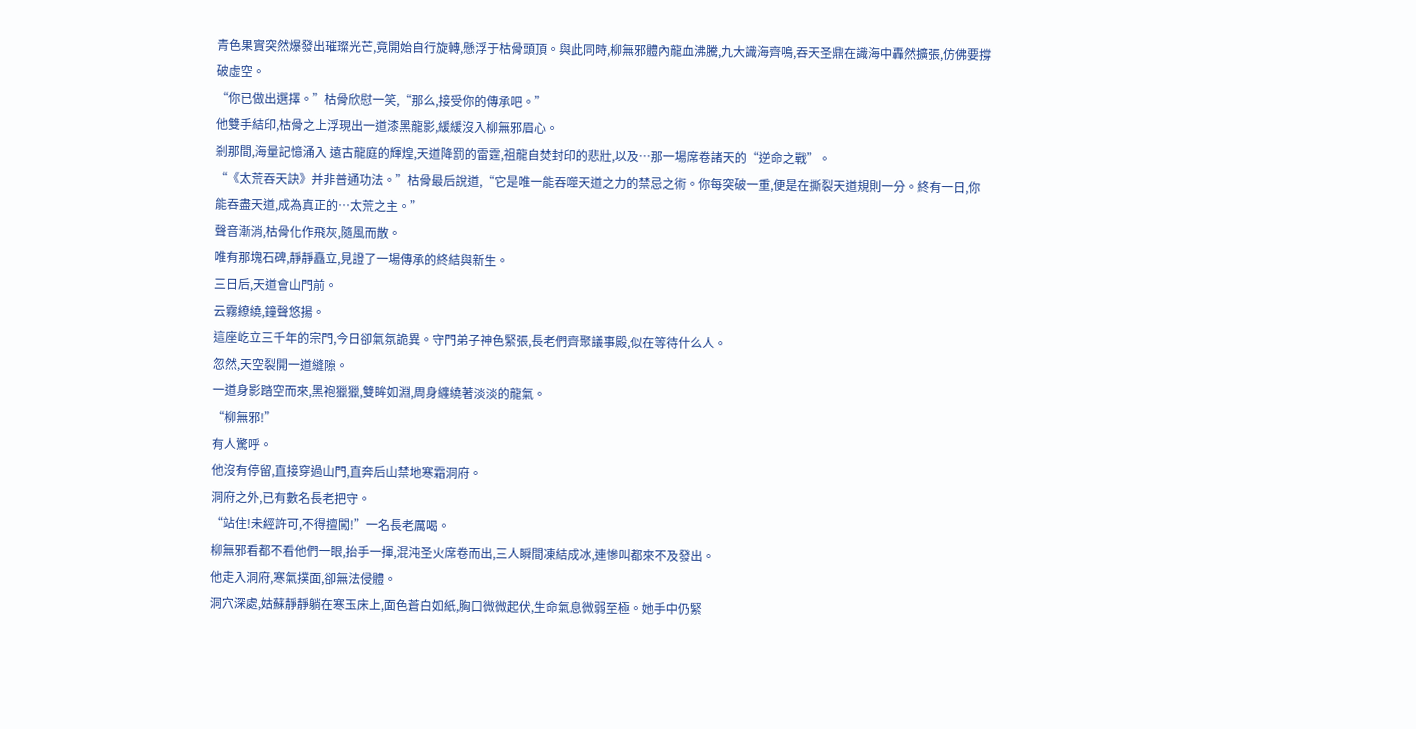青色果實突然爆發出璀璨光芒,竟開始自行旋轉,懸浮于枯骨頭頂。與此同時,柳無邪體內龍血沸騰,九大識海齊鳴,吞天圣鼎在識海中轟然擴張,仿佛要撐破虛空。
“你已做出選擇。”枯骨欣慰一笑,“那么,接受你的傳承吧。”
他雙手結印,枯骨之上浮現出一道漆黑龍影,緩緩沒入柳無邪眉心。
剎那間,海量記憶涌入 遠古龍庭的輝煌,天道降罰的雷霆,祖龍自焚封印的悲壯,以及…那一場席卷諸天的“逆命之戰”。
“《太荒吞天訣》并非普通功法。”枯骨最后說道,“它是唯一能吞噬天道之力的禁忌之術。你每突破一重,便是在撕裂天道規則一分。終有一日,你能吞盡天道,成為真正的…太荒之主。”
聲音漸消,枯骨化作飛灰,隨風而散。
唯有那塊石碑,靜靜矗立,見證了一場傳承的終結與新生。
三日后,天道會山門前。
云霧繚繞,鐘聲悠揚。
這座屹立三千年的宗門,今日卻氣氛詭異。守門弟子神色緊張,長老們齊聚議事殿,似在等待什么人。
忽然,天空裂開一道縫隙。
一道身影踏空而來,黑袍獵獵,雙眸如淵,周身纏繞著淡淡的龍氣。
“柳無邪!”
有人驚呼。
他沒有停留,直接穿過山門,直奔后山禁地寒霜洞府。
洞府之外,已有數名長老把守。
“站住!未經許可,不得擅闖!”一名長老厲喝。
柳無邪看都不看他們一眼,抬手一揮,混沌圣火席卷而出,三人瞬間凍結成冰,連慘叫都來不及發出。
他走入洞府,寒氣撲面,卻無法侵體。
洞穴深處,姑蘇靜靜躺在寒玉床上,面色蒼白如紙,胸口微微起伏,生命氣息微弱至極。她手中仍緊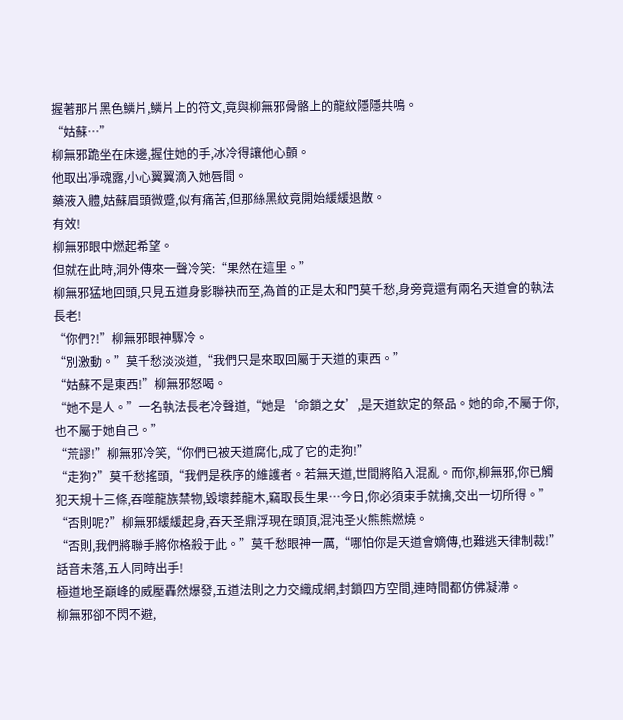握著那片黑色鱗片,鱗片上的符文,竟與柳無邪骨骼上的龍紋隱隱共鳴。
“姑蘇…”
柳無邪跪坐在床邊,握住她的手,冰冷得讓他心顫。
他取出凈魂露,小心翼翼滴入她唇間。
藥液入體,姑蘇眉頭微蹙,似有痛苦,但那絲黑紋竟開始緩緩退散。
有效!
柳無邪眼中燃起希望。
但就在此時,洞外傳來一聲冷笑:“果然在這里。”
柳無邪猛地回頭,只見五道身影聯袂而至,為首的正是太和門莫千愁,身旁竟還有兩名天道會的執法長老!
“你們?!”柳無邪眼神驟冷。
“別激動。”莫千愁淡淡道,“我們只是來取回屬于天道的東西。”
“姑蘇不是東西!”柳無邪怒喝。
“她不是人。”一名執法長老冷聲道,“她是‘命鎖之女’,是天道欽定的祭品。她的命,不屬于你,也不屬于她自己。”
“荒謬!”柳無邪冷笑,“你們已被天道腐化,成了它的走狗!”
“走狗?”莫千愁搖頭,“我們是秩序的維護者。若無天道,世間將陷入混亂。而你,柳無邪,你已觸犯天規十三條,吞噬龍族禁物,毀壞葬龍木,竊取長生果…今日,你必須束手就擒,交出一切所得。”
“否則呢?”柳無邪緩緩起身,吞天圣鼎浮現在頭頂,混沌圣火熊熊燃燒。
“否則,我們將聯手將你格殺于此。”莫千愁眼神一厲,“哪怕你是天道會嫡傳,也難逃天律制裁!”
話音未落,五人同時出手!
極道地圣巔峰的威壓轟然爆發,五道法則之力交織成網,封鎖四方空間,連時間都仿佛凝滯。
柳無邪卻不閃不避,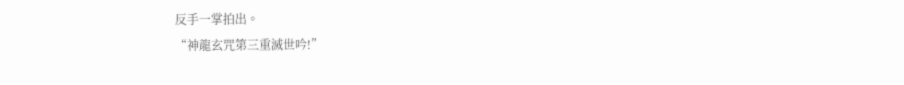反手一掌拍出。
“神龍玄咒第三重滅世吟!”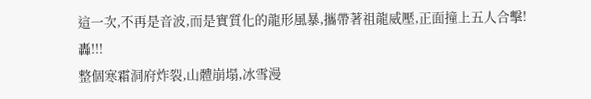這一次,不再是音波,而是實質化的龍形風暴,攜帶著祖龍威壓,正面撞上五人合擊!
轟!!!
整個寒霜洞府炸裂,山體崩塌,冰雪漫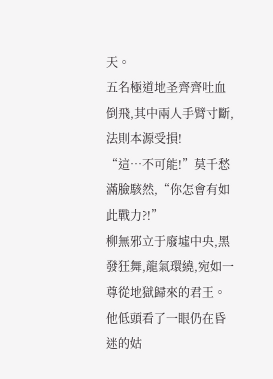天。
五名極道地圣齊齊吐血倒飛,其中兩人手臂寸斷,法則本源受損!
“這…不可能!”莫千愁滿臉駭然,“你怎會有如此戰力?!”
柳無邪立于廢墟中央,黑發狂舞,龍氣環繞,宛如一尊從地獄歸來的君王。
他低頭看了一眼仍在昏迷的姑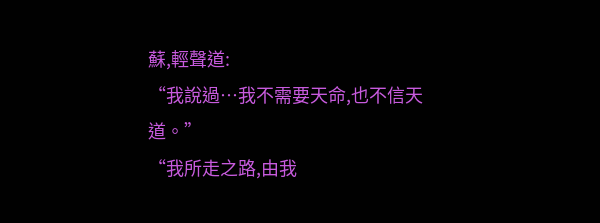蘇,輕聲道:
“我說過…我不需要天命,也不信天道。”
“我所走之路,由我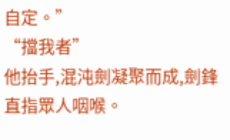自定。”
“擋我者”
他抬手,混沌劍凝聚而成,劍鋒直指眾人咽喉。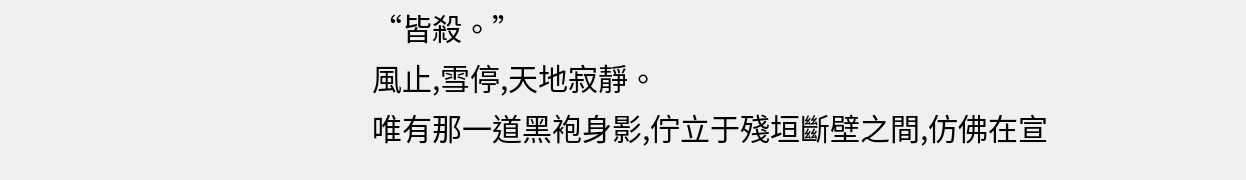“皆殺。”
風止,雪停,天地寂靜。
唯有那一道黑袍身影,佇立于殘垣斷壁之間,仿佛在宣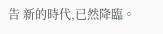告 新的時代,已然降臨。